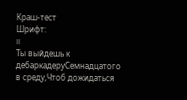Краш-тест
Шрифт:
II
Ты выйдешь к дебаркадеруСемнадцатого в среду,Чтоб дожидаться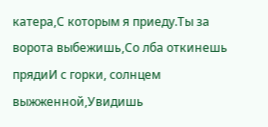катера,С которым я приеду.Ты за ворота выбежишь,Со лба откинешь прядиИ с горки, солнцем выжженной,Увидишь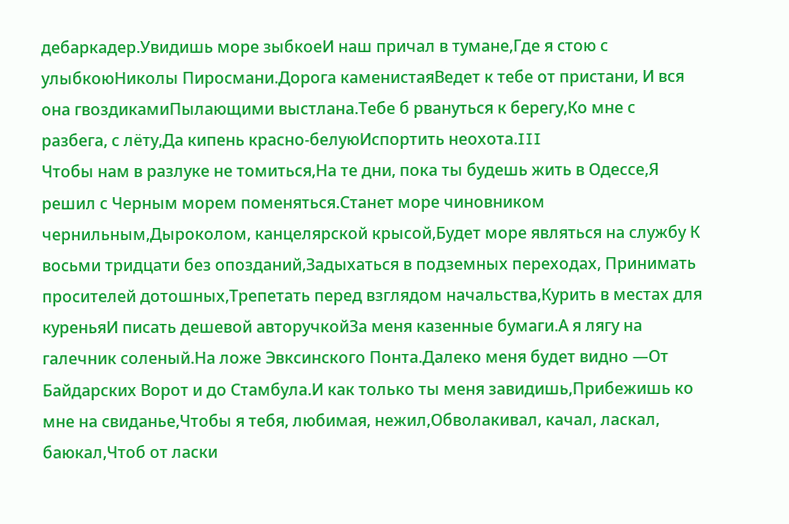дебаркадер.Увидишь море зыбкоеИ наш причал в тумане,Где я стою с улыбкоюНиколы Пиросмани.Дорога каменистаяВедет к тебе от пристани, И вся она гвоздикамиПылающими выстлана.Тебе б рвануться к берегу,Ко мне с разбега, с лёту,Да кипень красно-белуюИспортить неохота.III
Чтобы нам в разлуке не томиться,На те дни, пока ты будешь жить в Одессе,Я решил с Черным морем поменяться.Станет море чиновником чернильным,Дыроколом, канцелярской крысой,Будет море являться на службу К восьми тридцати без опозданий,Задыхаться в подземных переходах, Принимать просителей дотошных,Трепетать перед взглядом начальства,Курить в местах для куреньяИ писать дешевой авторучкойЗа меня казенные бумаги.А я лягу на галечник соленый.На ложе Эвксинского Понта.Далеко меня будет видно —От Байдарских Ворот и до Стамбула.И как только ты меня завидишь,Прибежишь ко мне на свиданье,Чтобы я тебя, любимая, нежил,Обволакивал, качал, ласкал, баюкал,Чтоб от ласки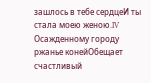зашлось в тебе сердцеИ ты стала моею женою.IV
Осажденному городу ржанье конейОбещает счастливый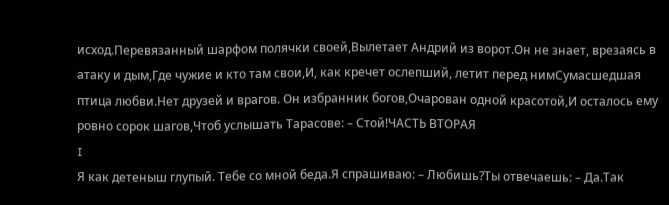исход.Перевязанный шарфом полячки своей,Вылетает Андрий из ворот.Он не знает, врезаясь в атаку и дым,Где чужие и кто там свои,И, как кречет ослепший, летит перед нимСумасшедшая птица любви.Нет друзей и врагов. Он избранник богов,Очарован одной красотой,И осталось ему ровно сорок шагов,Чтоб услышать Тарасове: – Стой!ЧАСТЬ ВТОРАЯ
I
Я как детеныш глупый. Тебе со мной беда.Я спрашиваю: – Любишь?Ты отвечаешь: – Да.Так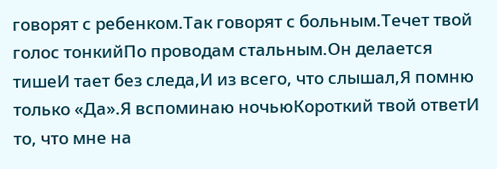говорят с ребенком.Так говорят с больным.Течет твой голос тонкийПо проводам стальным.Он делается тишеИ тает без следа,И из всего, что слышал,Я помню только «Да».Я вспоминаю ночьюКороткий твой ответИ то, что мне на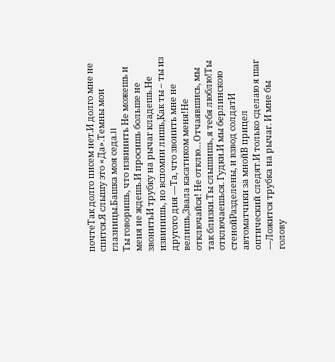почтеТак долго писем нет.И долго мне не спится.Я слышу это «Да».Темны мои глазницы.Башка моя седа.II
Ты говоришь, что извинить Не можешь и меня не ждешь.И просишь больше не звонитьИ трубку на рычаг кладешь.Не извинишь, но вспомни лишь,Как ты – ты из другого дня —Та, что звонить мне не велишь,Звала касатиком меня!Не отключайся! Не отклю…Отчаявшись, мы так близки.Ты слышишь, я тебя люблю!Ты отключаешься. Гудки.И мы берлинскою стенойРазделены, и взвод солдатИ автоматчики за мнойВ прицел оптический следят.И только сделаю я шаг —Ложится трубка на рычаг. И мне бы голову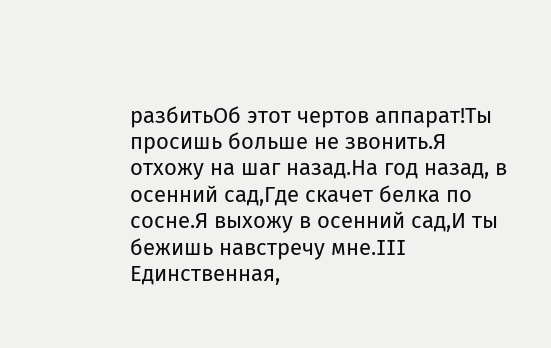разбитьОб этот чертов аппарат!Ты просишь больше не звонить.Я отхожу на шаг назад.На год назад, в осенний сад,Где скачет белка по сосне.Я выхожу в осенний сад,И ты бежишь навстречу мне.III
Единственная,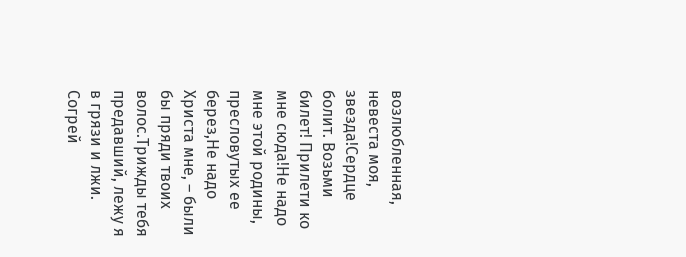возлюбленная, невеста моя, звезда!Сердце болит. Возьми билет! Прилети ко мне сюда!Не надо мне этой родины, пресловутых ее берез,Не надо Христа мне, – были бы пряди твоих волос.Трижды тебя предавший, лежу я в грязи и лжи. Согрей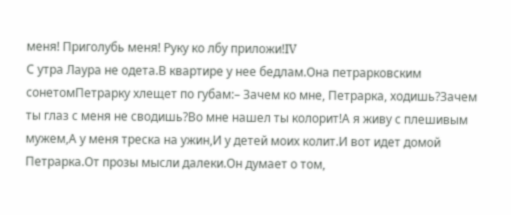меня! Приголубь меня! Руку ко лбу приложи!IV
С утра Лаура не одета.В квартире у нее бедлам.Она петрарковским сонетомПетрарку хлещет по губам:– Зачем ко мне, Петрарка, ходишь?Зачем ты глаз с меня не сводишь?Во мне нашел ты колорит!А я живу с плешивым мужем,А у меня треска на ужин,И у детей моих колит.И вот идет домой Петрарка.От прозы мысли далеки.Он думает о том,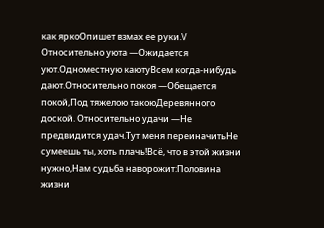как яркоОпишет взмах ее руки.V
Относительно уюта —Ожидается уют.Одноместную каютуВсем когда-нибудь дают.Относительно покоя —Обещается покой,Под тяжелою такоюДеревянного доской. Относительно удачи —Не предвидится удач.Тут меня переиначитьНе сумеешь ты, хоть плачь!Всё, что в этой жизни нужно,Нам судьба наворожит:Половина жизни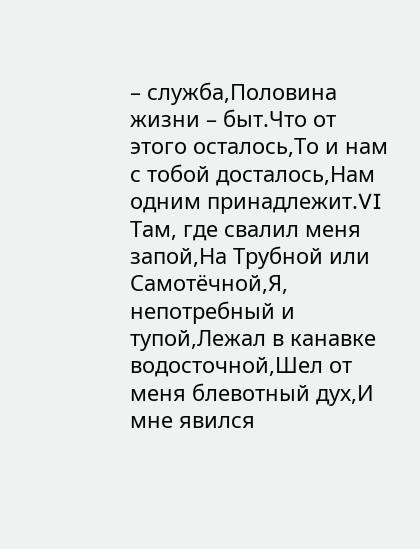– служба,Половина жизни – быт.Что от этого осталось,То и нам с тобой досталось,Нам одним принадлежит.VI
Там, где свалил меня запой,На Трубной или Самотёчной,Я, непотребный и тупой,Лежал в канавке водосточной,Шел от меня блевотный дух,И мне явился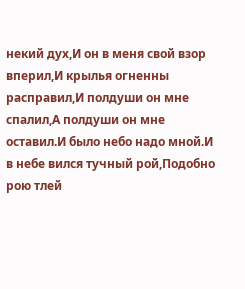некий дух,И он в меня свой взор вперил,И крылья огненны расправил,И полдуши он мне спалил,А полдуши он мне оставил.И было небо надо мной.И в небе вился тучный рой,Подобно рою тлей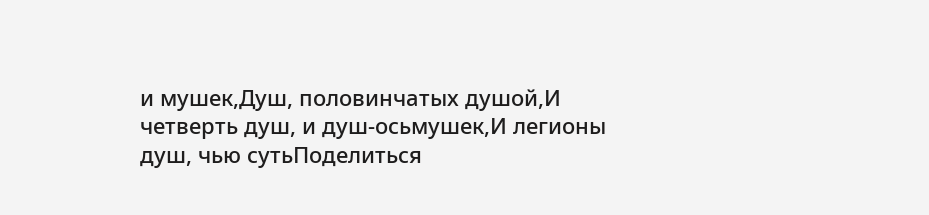и мушек,Душ, половинчатых душой,И четверть душ, и душ-осьмушек,И легионы душ, чью сутьПоделиться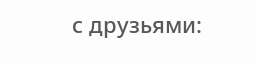с друзьями: